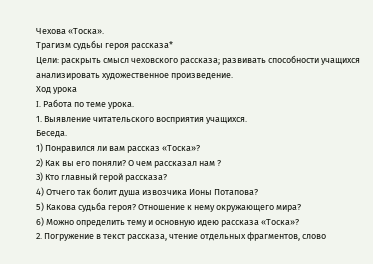Чехова «Тоска».
Трагизм судьбы героя рассказа*
Цели: раскрыть смысл чеховского рассказа; развивать способности учащихся анализировать художественное произведение.
Ход урока
I. Работа по теме урока.
1. Выявление читательского восприятия учащихся.
Беседа.
1) Понравился ли вам рассказ «Тоска»?
2) Как вы его поняли? О чем рассказал нам ?
3) Кто главный герой рассказа?
4) Отчего так болит душа извозчика Ионы Потапова?
5) Какова судьба героя? Отношение к нему окружающего мира?
6) Можно определить тему и основную идею рассказа «Тоска»?
2. Погружение в текст рассказа, чтение отдельных фрагментов, слово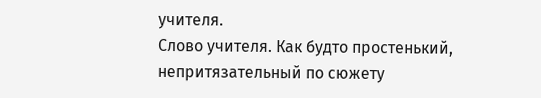учителя.
Слово учителя. Как будто простенький, непритязательный по сюжету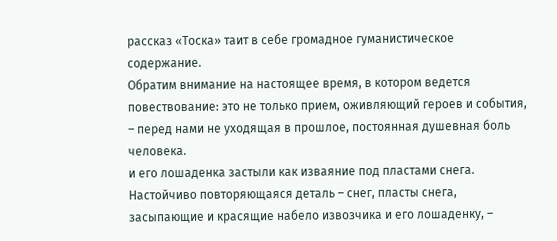рассказ «Тоска» таит в себе громадное гуманистическое содержание.
Обратим внимание на настоящее время, в котором ведется повествование: это не только прием, оживляющий героев и события, – перед нами не уходящая в прошлое, постоянная душевная боль человека.
и его лошаденка застыли как изваяние под пластами снега. Настойчиво повторяющаяся деталь – снег, пласты снега, засыпающие и красящие набело извозчика и его лошаденку, –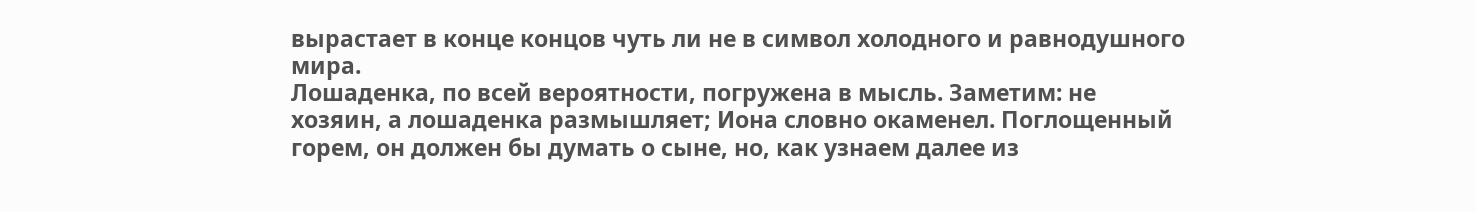вырастает в конце концов чуть ли не в символ холодного и равнодушного мира.
Лошаденка, по всей вероятности, погружена в мысль. Заметим: не хозяин, а лошаденка размышляет; Иона словно окаменел. Поглощенный горем, он должен бы думать о сыне, но, как узнаем далее из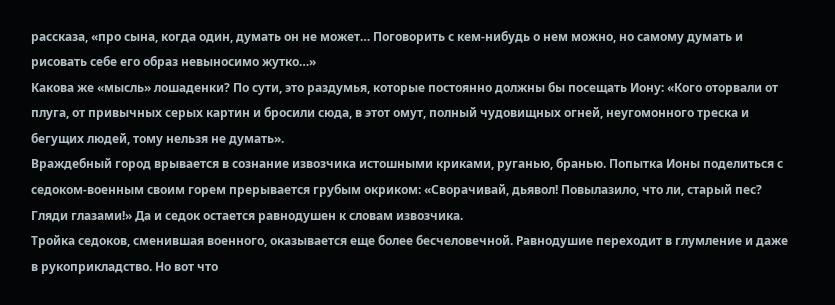рассказа, «про сына, когда один, думать он не может… Поговорить с кем-нибудь о нем можно, но самому думать и рисовать себе его образ невыносимо жутко…»
Какова же «мысль» лошаденки? По сути, это раздумья, которые постоянно должны бы посещать Иону: «Кого оторвали от плуга, от привычных серых картин и бросили сюда, в этот омут, полный чудовищных огней, неугомонного треска и бегущих людей, тому нельзя не думать».
Враждебный город врывается в сознание извозчика истошными криками, руганью, бранью. Попытка Ионы поделиться с седоком-военным своим горем прерывается грубым окриком: «Сворачивай, дьявол! Повылазило, что ли, старый пес? Гляди глазами!» Да и седок остается равнодушен к словам извозчика.
Тройка седоков, сменившая военного, оказывается еще более бесчеловечной. Равнодушие переходит в глумление и даже в рукоприкладство. Но вот что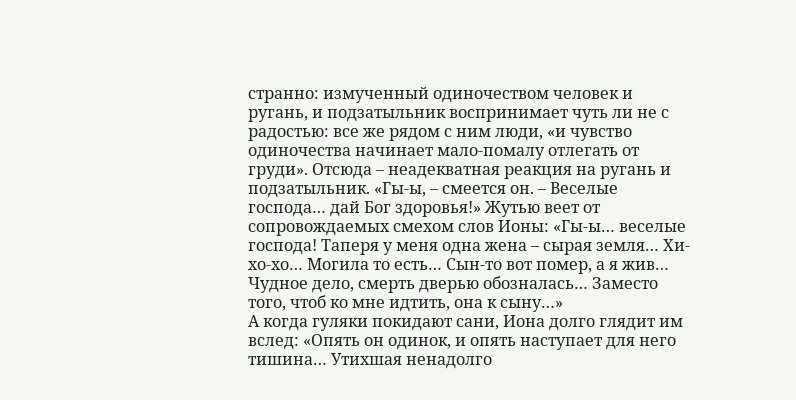странно: измученный одиночеством человек и ругань, и подзатыльник воспринимает чуть ли не с радостью: все же рядом с ним люди, «и чувство одиночества начинает мало-помалу отлегать от груди». Отсюда – неадекватная реакция на ругань и подзатыльник. «Гы-ы, – смеется он. – Веселые господа… дай Бог здоровья!» Жутью веет от сопровождаемых смехом слов Ионы: «Гы-ы… веселые господа! Таперя у меня одна жена – сырая земля… Хи-хо-хо… Могила то есть… Сын-то вот помер, а я жив… Чудное дело, смерть дверью обозналась… Заместо того, чтоб ко мне идтить, она к сыну…»
А когда гуляки покидают сани, Иона долго глядит им вслед: «Опять он одинок, и опять наступает для него тишина… Утихшая ненадолго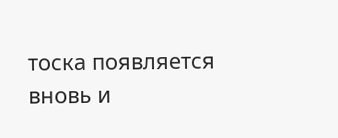тоска появляется вновь и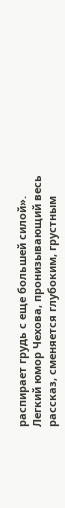распирает грудь с еще большей силой».
Легкий юмор Чехова, пронизывающий весь рассказ, сменяется глубоким, грустным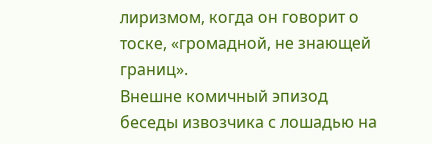лиризмом, когда он говорит о тоске, «громадной, не знающей границ».
Внешне комичный эпизод беседы извозчика с лошадью на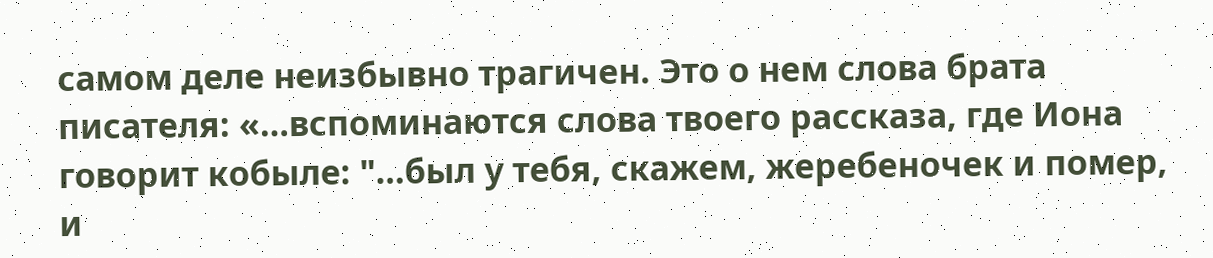самом деле неизбывно трагичен. Это о нем слова брата писателя: «…вспоминаются слова твоего рассказа, где Иона говорит кобыле: "…был у тебя, скажем, жеребеночек и помер, и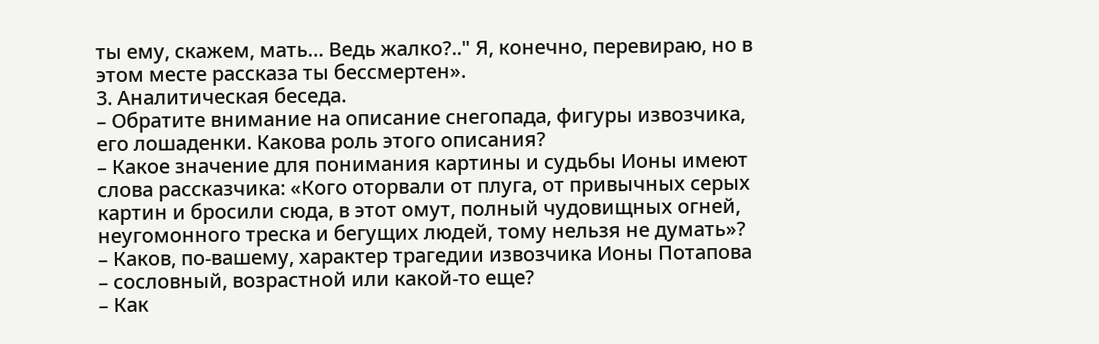ты ему, скажем, мать… Ведь жалко?.." Я, конечно, перевираю, но в этом месте рассказа ты бессмертен».
3. Аналитическая беседа.
– Обратите внимание на описание снегопада, фигуры извозчика, его лошаденки. Какова роль этого описания?
– Какое значение для понимания картины и судьбы Ионы имеют слова рассказчика: «Кого оторвали от плуга, от привычных серых картин и бросили сюда, в этот омут, полный чудовищных огней, неугомонного треска и бегущих людей, тому нельзя не думать»?
– Каков, по-вашему, характер трагедии извозчика Ионы Потапова – сословный, возрастной или какой-то еще?
– Как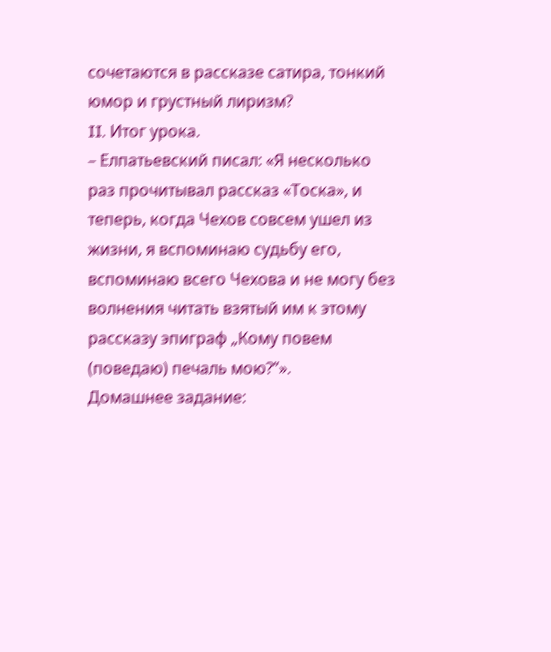сочетаются в рассказе сатира, тонкий юмор и грустный лиризм?
II. Итог урока.
– Елпатьевский писал: «Я несколько раз прочитывал рассказ «Тоска», и теперь, когда Чехов совсем ушел из жизни, я вспоминаю судьбу его, вспоминаю всего Чехова и не могу без волнения читать взятый им к этому рассказу эпиграф „Кому повем (поведаю) печаль мою?”».
Домашнее задание: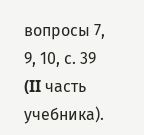вопросы 7, 9, 10, с. 39 (II часть учебника).